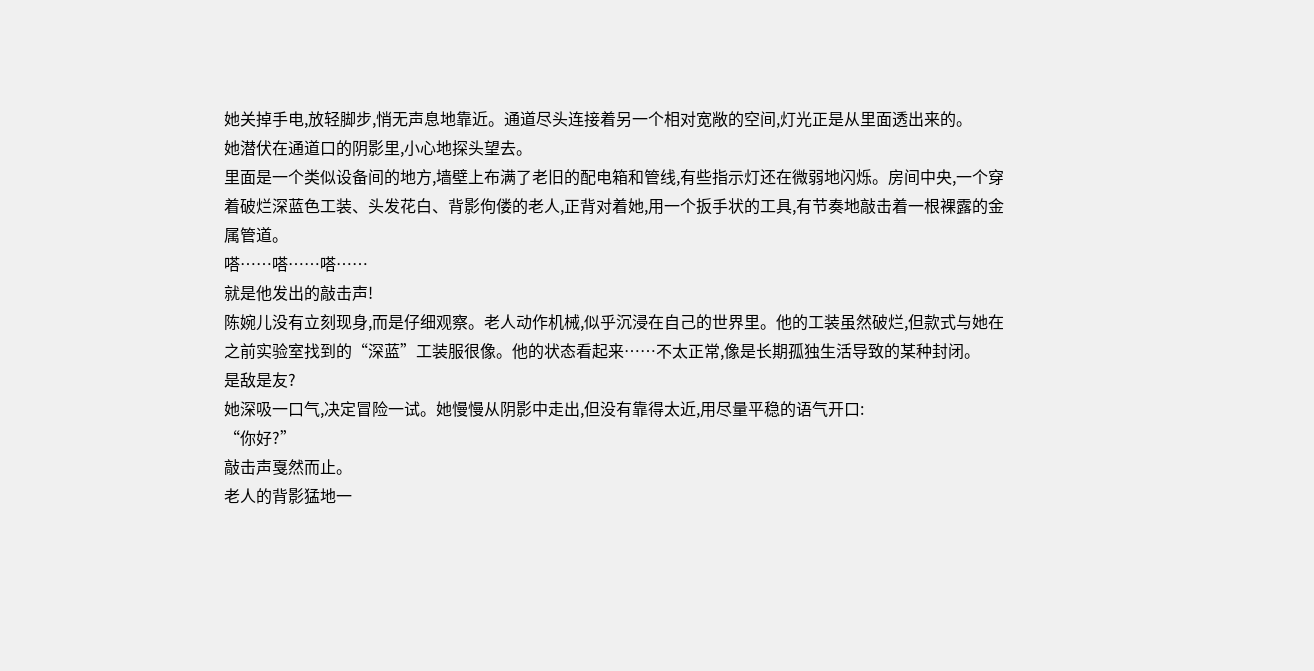她关掉手电,放轻脚步,悄无声息地靠近。通道尽头连接着另一个相对宽敞的空间,灯光正是从里面透出来的。
她潜伏在通道口的阴影里,小心地探头望去。
里面是一个类似设备间的地方,墙壁上布满了老旧的配电箱和管线,有些指示灯还在微弱地闪烁。房间中央,一个穿着破烂深蓝色工装、头发花白、背影佝偻的老人,正背对着她,用一个扳手状的工具,有节奏地敲击着一根裸露的金属管道。
嗒……嗒……嗒……
就是他发出的敲击声!
陈婉儿没有立刻现身,而是仔细观察。老人动作机械,似乎沉浸在自己的世界里。他的工装虽然破烂,但款式与她在之前实验室找到的“深蓝”工装服很像。他的状态看起来……不太正常,像是长期孤独生活导致的某种封闭。
是敌是友?
她深吸一口气,决定冒险一试。她慢慢从阴影中走出,但没有靠得太近,用尽量平稳的语气开口:
“你好?”
敲击声戛然而止。
老人的背影猛地一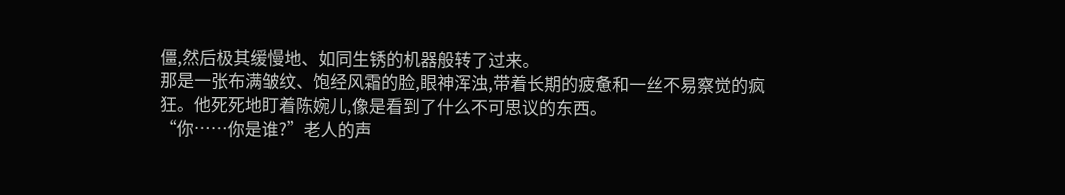僵,然后极其缓慢地、如同生锈的机器般转了过来。
那是一张布满皱纹、饱经风霜的脸,眼神浑浊,带着长期的疲惫和一丝不易察觉的疯狂。他死死地盯着陈婉儿,像是看到了什么不可思议的东西。
“你……你是谁?”老人的声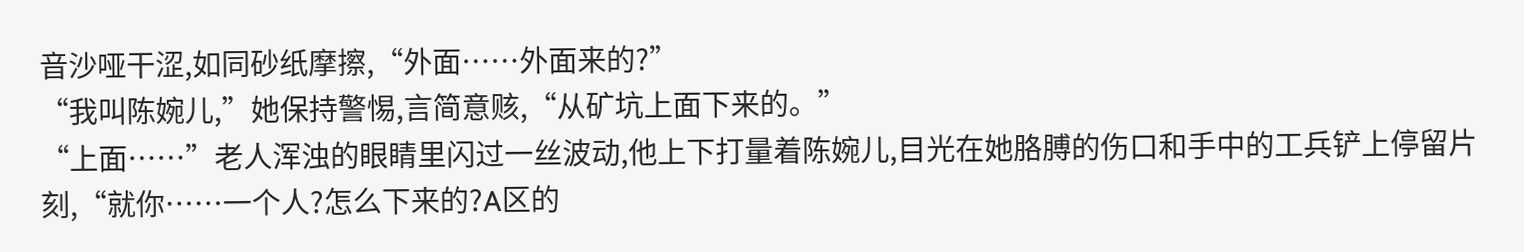音沙哑干涩,如同砂纸摩擦,“外面……外面来的?”
“我叫陈婉儿,”她保持警惕,言简意赅,“从矿坑上面下来的。”
“上面……”老人浑浊的眼睛里闪过一丝波动,他上下打量着陈婉儿,目光在她胳膊的伤口和手中的工兵铲上停留片刻,“就你……一个人?怎么下来的?A区的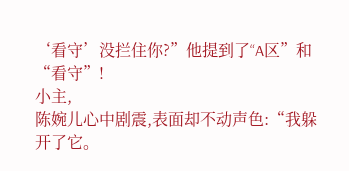‘看守’没拦住你?”他提到了“A区”和“看守”!
小主,
陈婉儿心中剧震,表面却不动声色:“我躲开了它。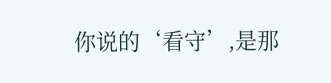你说的‘看守’,是那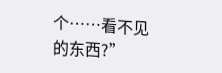个……看不见的东西?”